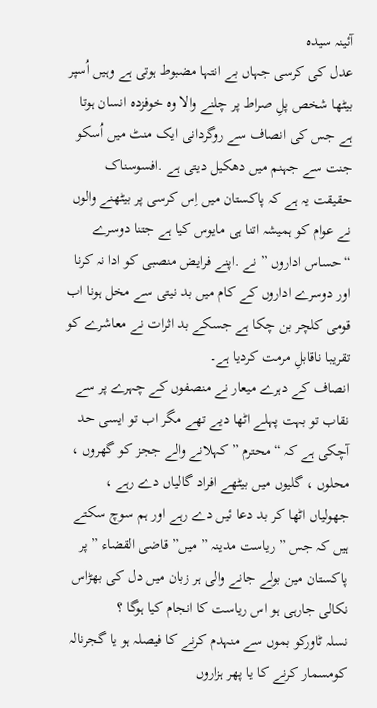آئینہ سیدہ
عدل کی کرسی جہاں بے انتہا مضبوط ہوتی ہے وہیں اُسپر بیٹھا شخص پلِ صراط پر چلنے والا وہ خوفزدہ انسان ہوتا ہے جس کی انصاف سے روگردانی ایک منٹ میں اُسکو جنت سے جہنم میں دھکیل دیتی ہے .افسوسناک حقیقت یہ ہے کہ پاکستان میں اِس کرسی پر بیٹھنے والوں نے عوام کو ہمیشہ اتنا ہی مایوس کیا ہے جتنا دوسرے “حساس اداروں ” نے .اپنے فرایض منصبی کو ادا نہ کرنا اور دوسرے اداروں کے کام میں بد نیتی سے مخل ہونا اب قومی کلچر بن چکا ہے جسکے بد اثرات نے معاشرے کو تقریبا ناقابلِ مرمت کردیا ہے۔
انصاف کے دہرے میعار نے منصفوں کے چہرے پر سے نقاب تو بہت پہلے اٹھا دیے تھے مگر اب تو ایسی حد آچکی ہے کہ “محترم ” کہلانے والے ججز کو گھروں ، محلوں ، گلیوں میں بیٹھے افراد گالیاں دے رہے ، جھولیاں اٹھا کر بد دعا ئیں دے رہے اور ہم سوچ سکتے ہیں کہ جس ” ریاست مدینہ ” میں” قاضی القضاء ” پر پاکستان مین بولے جانے والی ہر زبان میں دل کی بھڑاس نکالی جارہی ہو اس ریاست کا انجام کیا ہوگا ؟
نسلہ ٹاورکو بموں سے منہدم کرنے کا فیصلہ ہو یا گجرنالہ کومسمار کرنے کا یا پھر ہزاروں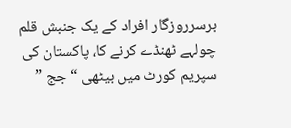برسرروزگار افراد کے یک جنبش قلم چولہے ٹھنڈے کرنے کا، پاکستان کی سپریم کورٹ میں بیٹھی “جج ”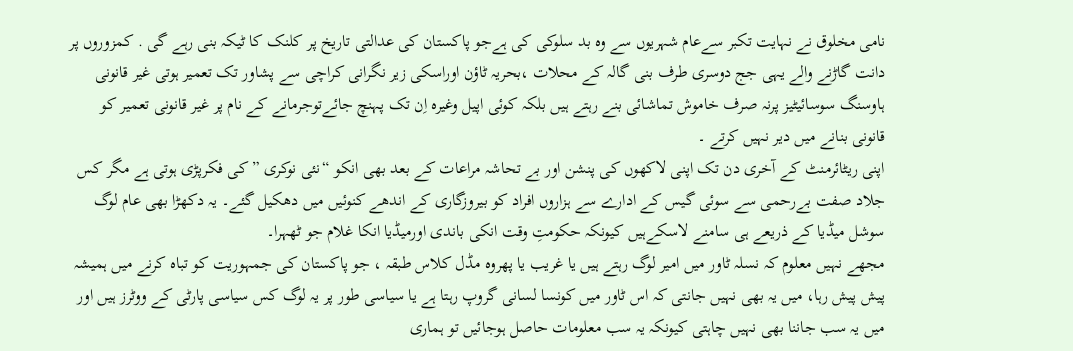نامی مخلوق نے نہایت تکبر سےعام شہریوں سے وہ بد سلوکی کی ہےجو پاکستان کی عدالتی تاریخ پر کلنک کا ٹیکہ بنی رہے گی . کمزوروں پر دانت گاڑنے والے یہی جج دوسری طرف بنی گالہ کے محلات ،بحریہ ٹاؤن اوراسکی زیر نگرانی کراچی سے پشاور تک تعمیر ہوتی غیر قانونی ہاوسنگ سوسائیٹیز پرنہ صرف خاموش تماشائی بنے رہتے ہیں بلکہ کوئی اپیل وغیرہ اِن تک پہنچ جائےتوجرمانے کے نام پر غیر قانونی تعمیر کو قانونی بنانے میں دیر نہیں کرتے ۔
اپنی ریٹائرمنٹ کے آخری دن تک اپنی لاکھوں کی پنشن اور بے تحاشہ مراعات کے بعد بھی انکو “نئی نوکری ” کی فکرپڑی ہوتی ہے مگر کس جلاد صفت بےرحمی سے سوئی گیس کے ادارے سے ہزاروں افراد کو بیروزگاری کے اندھے کنوئیں میں دھکیل گئے۔ یہ دکھڑا بھی عام لوگ سوشل میڈیا کے ذریعے ہی سامنے لاسکےہیں کیونکہ حکومتِ وقت انکی باندی اورمیڈیا انکا غلام جو ٹھہرا۔
مجھے نہیں معلوم کہ نسلہ ٹاور میں امیر لوگ رہتے ہیں یا غریب یا پھروہ مڈل کلاس طبقہ ، جو پاکستان کی جمہوریت کو تباہ کرنے میں ہمیشہ پیش پیش رہا، میں یہ بھی نہیں جانتی کہ اس ٹاور میں کونسا لسانی گروپ رہتا ہے یا سیاسی طور پر یہ لوگ کس سیاسی پارٹی کے ووٹرز ہیں اور میں یہ سب جاننا بھی نہیں چاہتی کیونکہ یہ سب معلومات حاصل ہوجائیں تو ہماری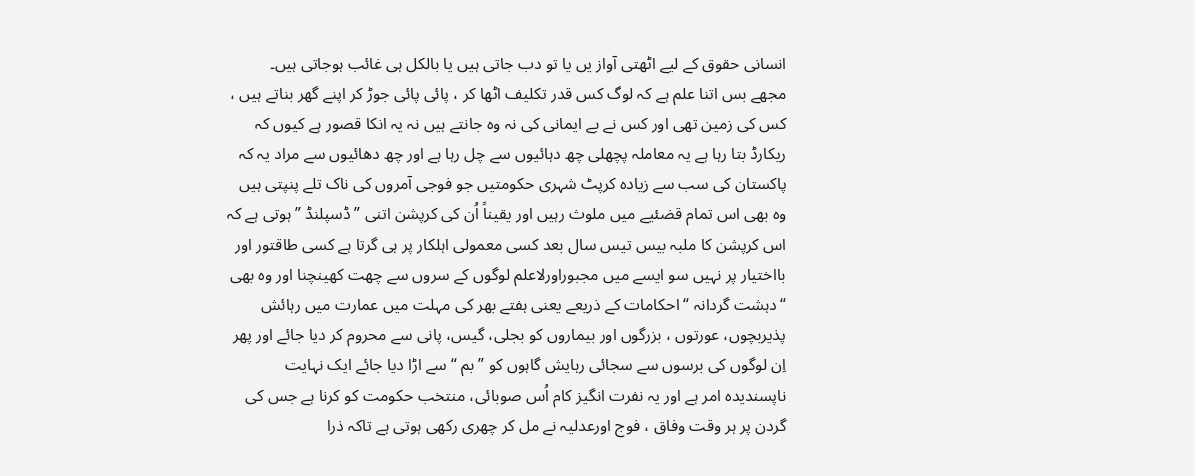انسانی حقوق کے لیے اٹھتی آواز یں یا تو دب جاتی ہیں یا بالکل ہی غائب ہوجاتی ہیں۔
مجھے بس اتنا علم ہے کہ لوگ کس قدر تکلیف اٹھا کر ، پائی پائی جوڑ کر اپنے گھر بناتے ہیں ، کس کی زمین تھی اور کس نے بے ایمانی کی نہ وہ جانتے ہیں نہ یہ انکا قصور ہے کیوں کہ ریکارڈ بتا رہا ہے یہ معاملہ پچھلی چھ دہائیوں سے چل رہا ہے اور چھ دھائیوں سے مراد یہ کہ پاکستان کی سب سے زیادہ کرپٹ شہری حکومتیں جو فوجی آمروں کی ناک تلے پنپتی ہیں وہ بھی اس تمام قضئیے میں ملوث رہیں اور یقیناً اُن کی کرپشن اتنی ” ڈسپلنڈ ” ہوتی ہے کہ اس کرپشن کا ملبہ بیس تیس سال بعد کسی معمولی اہلکار پر ہی گرتا ہے کسی طاقتور اور بااختیار پر نہیں سو ایسے میں مجبوراورلاعلم لوگوں کے سروں سے چھت کھینچنا اور وہ بھی “دہشت گردانہ “احکامات کے ذریعے یعنی ہفتے بھر کی مہلت میں عمارت میں رہائش پذیربچوں، عورتوں ، بزرگوں اور بیماروں کو بجلی، گیس، پانی سے محروم کر دیا جائے اور پھر اِن لوگوں کی برسوں سے سجائی رہایش گاہوں کو ” بم “سے اڑا دیا جائے ایک نہایت ناپسندیدہ امر ہے اور یہ نفرت انگیز کام اُس صوبائی، منتخب حکومت کو کرنا ہے جس کی گردن پر ہر وقت وفاق ، فوج اورعدلیہ نے مل کر چھری رکھی ہوتی ہے تاکہ ذرا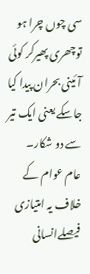سی چوں چرا ہو توچھری پھیرکر کوئی آئینی بحران پیدا کیا جاسکے یعنی ایک تیر سے دو شکار۔
عام عوام کے خلاف یہ امتیازی فیصلےانسانی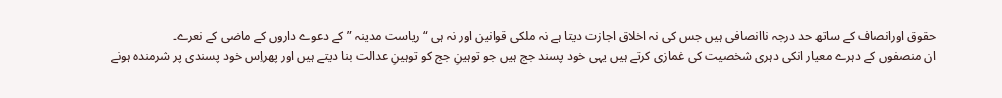حقوق اورانصاف کے ساتھ حد درجہ ناانصافی ہیں جس کی نہ اخلاق اجازت دیتا ہے نہ ملکی قوانین اور نہ ہی “ریاست مدینہ ” کے دعوے داروں کے ماضی کے نعرے۔
ان منصفوں کے دہرے معیار انکی دہری شخصیت کی غمازی کرتے ہیں یہی خود پسند جج ہیں جو توہینِ جج کو توہینِ عدالت بنا دیتے ہیں اور پھراِس خود پسندی پر شرمندہ ہونے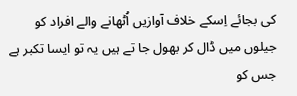کی بجائے اِسکے خلاف آوازیں اُٹھانے والے افراد کو جیلوں میں ڈال کر بھول جا تے ہیں یہ تو ایسا تکبر ہے جس کو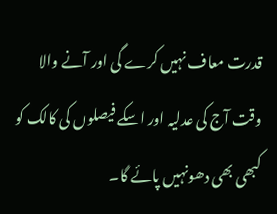قدرت معاف نہیں کرے گی اور آنے والا وقت آج کی عدلیہ اور اسکے فیصلوں کی کالک کو کبھی بھی دھونہیں پائے گا۔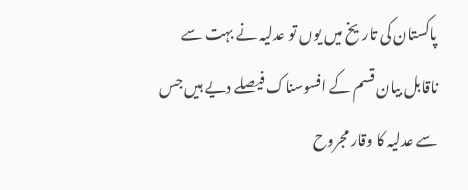پاکستان کی تاریخ میں یوں تو عدلیہ نے بہت سے ناقابل بیان قسم کے افسوسناک فیصلے دیے ہیں جس سے عدلیہ کا وقار مجروح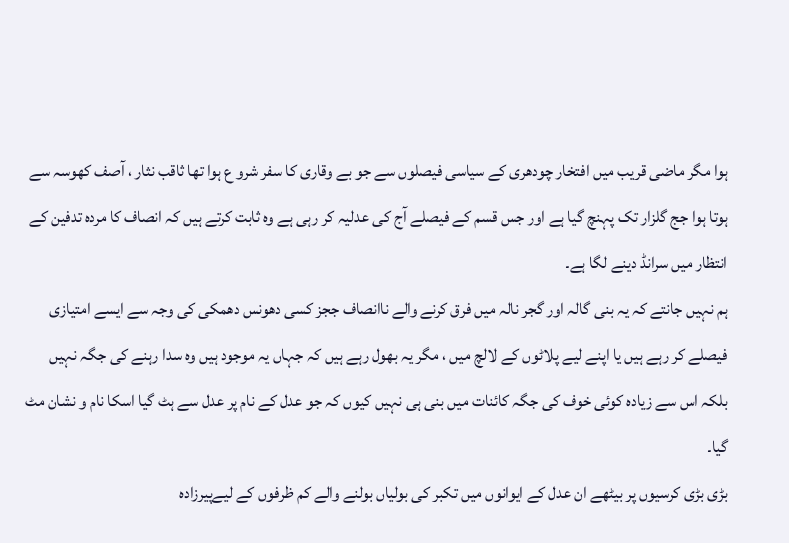ہوا مگر ماضی قریب میں افتخار چودھری کے سیاسی فیصلوں سے جو بے وقاری کا سفر شرو ع ہوا تھا ثاقب نثار ، آصف کھوسہ سے ہوتا ہوا جج گلزار تک پہنچ گیا ہے اور جس قسم کے فیصلے آج کی عدلیہ کر رہی ہے وہ ثابت کرتے ہیں کہ انصاف کا مردہ تدفین کے انتظار میں سرانڈ دینے لگا ہے۔
ہم نہیں جانتے کہ یہ بنی گالہ اور گجر نالہ میں فرق کرنے والے ناانصاف ججز کسی دھونس دھمکی کی وجہ سے ایسے امتیازی فیصلے کر رہے ہیں یا اپنے لیے پلاٹوں کے لالچ میں ، مگر یہ بھول رہے ہیں کہ جہاں یہ موجود ہیں وہ سدا رہنے کی جگہ نہیں بلکہ اس سے زیادہ کوئی خوف کی جگہ کائنات میں بنی ہی نہیں کیوں کہ جو عدل کے نام پر عدل سے ہٹ گیا اسکا نام و نشان مٹ گیا۔
بڑی بڑی کرسیوں پر بیٹھے ان عدل کے ایوانوں میں تکبر کی بولیاں بولنے والے کم ظرفوں کے لیےپیرزادہ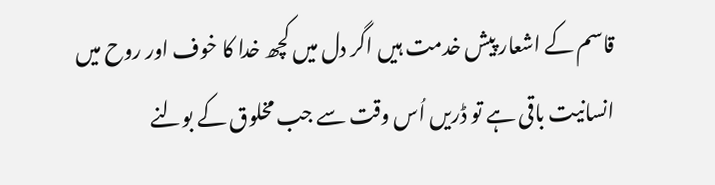قاسم کے اشعار پیش خدمت ہیں اگر دل میں کچھ خدا کا خوف اور روح میں انسانیت باقی ہے تو ڈریں اُس وقت سے جب مخلوق کے بولنے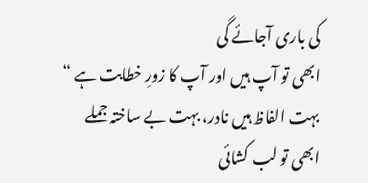کی باری آجائے گی
ابھی تو آپ ہیں اور آپ کا زورِ خطابت ہے “
بہت الفاظ ہیں نادر، بہت بے ساختہ جملے
ابھی تو لب کشائی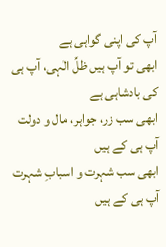آپ کی اپنی گواہی ہے
ابھی تو آپ ہیں ظلِّ الٰہی، آپ ہی کی بادشاہی ہے
ابھی سب زر، جواہر، مال و دولت آپ ہی کے ہیں
ابھی سب شہرت و اسبابِ شہرت آپ ہی کے ہیں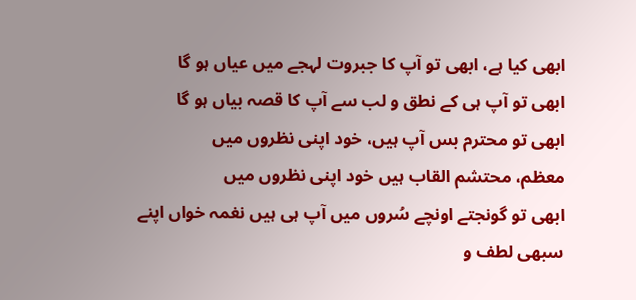ابھی کیا ہے، ابھی تو آپ کا جبروت لہجے میں عیاں ہو گا
ابھی تو آپ ہی کے نطق و لب سے آپ کا قصہ بیاں ہو گا
ابھی تو محترم بس آپ ہیں، خود اپنی نظروں میں
معظم، محتشم القاب ہیں خود اپنی نظروں میں
ابھی تو گونجتے اونچے سُروں میں آپ ہی ہیں نغمہ خواں اپنے
سبھی لطف و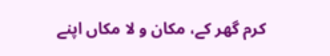کرم گھر کے، مکان و لا مکاں اپنے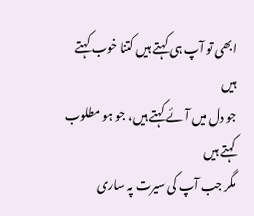ابھی تو آپ ہی کہتے ہیں کتنا خوب کہتے ہیں
جو دل میں آئے کہتے ہیں، جو ہو مطلوب کہتے ہیں
مگر جب آپ کی سیرت پہ ساری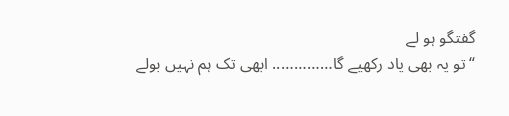گفتگو ہو لے
“تو یہ بھی یاد رکھیے گا………….. ابھی تک ہم نہیں بولے